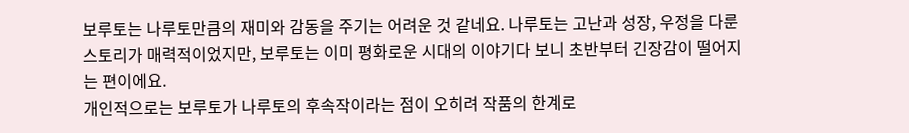보루토는 나루토만큼의 재미와 감동을 주기는 어려운 것 같네요. 나루토는 고난과 성장, 우정을 다룬 스토리가 매력적이었지만, 보루토는 이미 평화로운 시대의 이야기다 보니 초반부터 긴장감이 떨어지는 편이에요.
개인적으로는 보루토가 나루토의 후속작이라는 점이 오히려 작품의 한계로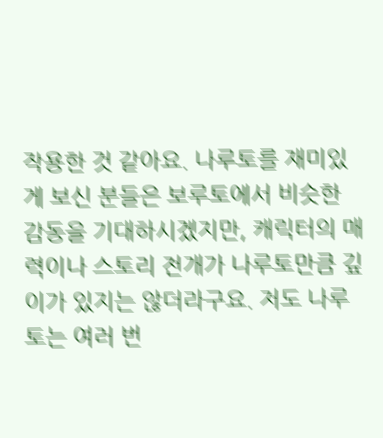작용한 것 같아요. 나루토를 재미있게 보신 분들은 보루토에서 비슷한 감동을 기대하시겠지만, 캐릭터의 매력이나 스토리 전개가 나루토만큼 깊이가 있지는 않더라구요. 저도 나루토는 여러 번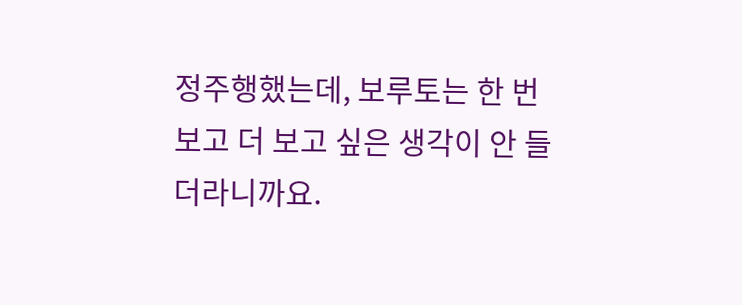정주행했는데, 보루토는 한 번 보고 더 보고 싶은 생각이 안 들더라니까요.